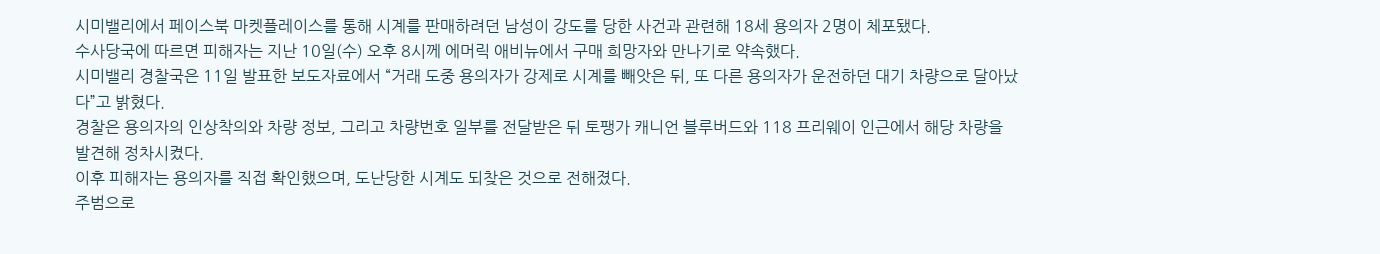시미밸리에서 페이스북 마켓플레이스를 통해 시계를 판매하려던 남성이 강도를 당한 사건과 관련해 18세 용의자 2명이 체포됐다.
수사당국에 따르면 피해자는 지난 10일(수) 오후 8시께 에머릭 애비뉴에서 구매 희망자와 만나기로 약속했다.
시미밸리 경찰국은 11일 발표한 보도자료에서 “거래 도중 용의자가 강제로 시계를 빼앗은 뒤, 또 다른 용의자가 운전하던 대기 차량으로 달아났다”고 밝혔다.
경찰은 용의자의 인상착의와 차량 정보, 그리고 차량번호 일부를 전달받은 뒤 토팽가 캐니언 블루버드와 118 프리웨이 인근에서 해당 차량을 발견해 정차시켰다.
이후 피해자는 용의자를 직접 확인했으며, 도난당한 시계도 되찾은 것으로 전해졌다.
주범으로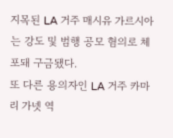지목된 LA 거주 매시유 가르시아는 강도 및 범행 공모 혐의로 체포돼 구금됐다.
또 다른 용의자인 LA 거주 카마리 가넷 역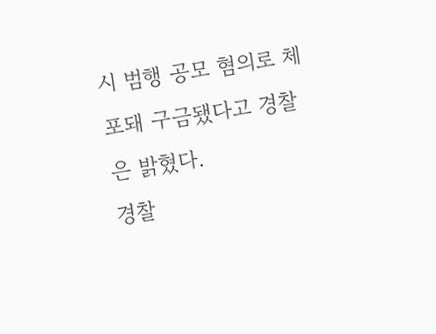시 범행 공모 혐의로 체포돼 구금됐다고 경찰은 밝혔다.
경찰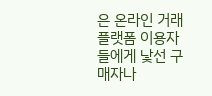은 온라인 거래 플랫폼 이용자들에게 낯선 구매자나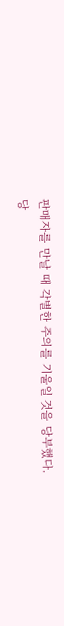판매자를 만날 때 각별한 주의를 기울일 것을 당부했다.
당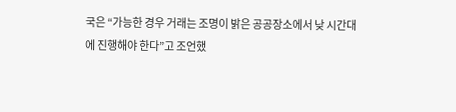국은 “가능한 경우 거래는 조명이 밝은 공공장소에서 낮 시간대에 진행해야 한다”고 조언했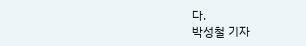다.
박성철 기자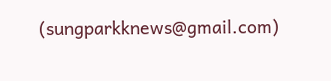(sungparkknews@gmail.com)